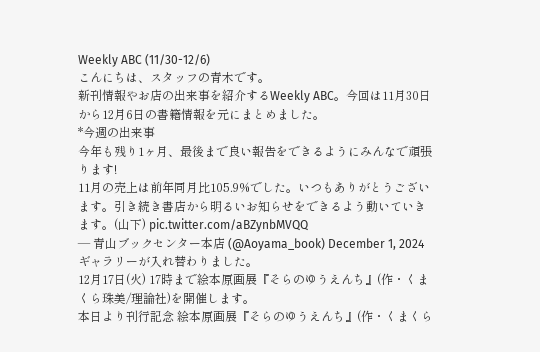Weekly ABC (11/30-12/6)
こんにちは、スタッフの青木です。
新刊情報やお店の出来事を紹介するWeekly ABC。今回は11月30日から12月6日の書籍情報を元にまとめました。
*今週の出来事
今年も残り1ヶ月、最後まで良い報告をできるようにみんなで頑張ります!
11月の売上は前年同月比105.9%でした。いつもありがとうございます。引き続き書店から明るいお知らせをできるよう動いていきます。(山下) pic.twitter.com/aBZynbMVQQ
— 青山ブックセンター本店 (@Aoyama_book) December 1, 2024
ギャラリーが入れ替わりました。
12月17日(火) 17時まで絵本原画展『そらのゆうえんち』(作・くまくら珠美/理論社)を開催します。
本日より刊行記念 絵本原画展『そらのゆうえんち』(作・くまくら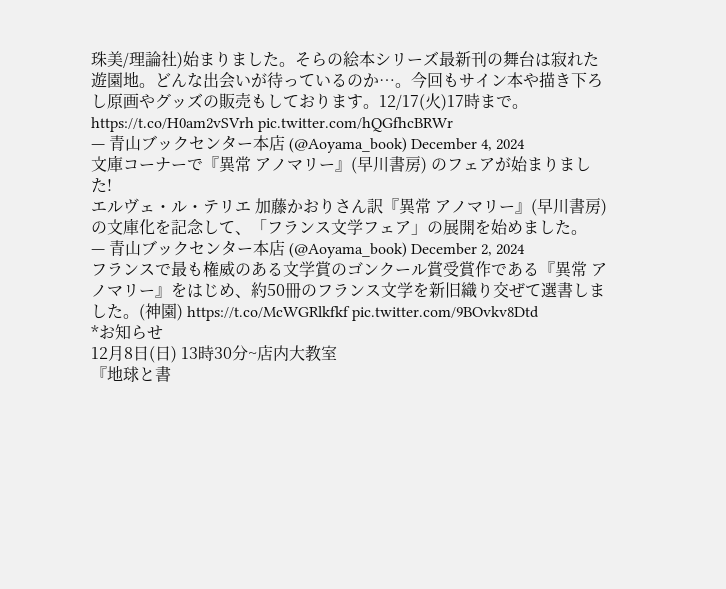珠美/理論社)始まりました。そらの絵本シリーズ最新刊の舞台は寂れた遊園地。どんな出会いが待っているのか…。今回もサイン本や描き下ろし原画やグッズの販売もしております。12/17(火)17時まで。https://t.co/H0am2vSVrh pic.twitter.com/hQGfhcBRWr
— 青山ブックセンター本店 (@Aoyama_book) December 4, 2024
文庫コーナーで『異常 アノマリー』(早川書房) のフェアが始まりました!
エルヴェ・ル・テリエ 加藤かおりさん訳『異常 アノマリー』(早川書房) の文庫化を記念して、「フランス文学フェア」の展開を始めました。
— 青山ブックセンター本店 (@Aoyama_book) December 2, 2024
フランスで最も権威のある文学賞のゴンクール賞受賞作である『異常 アノマリー』をはじめ、約50冊のフランス文学を新旧織り交ぜて選書しました。(神園) https://t.co/McWGRlkfkf pic.twitter.com/9BOvkv8Dtd
*お知らせ
12月8日(日) 13時30分~店内大教室
『地球と書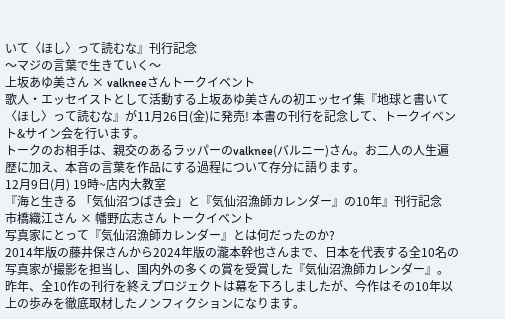いて〈ほし〉って読むな』刊行記念
〜マジの言葉で生きていく〜
上坂あゆ美さん × valkneeさんトークイベント
歌人・エッセイストとして活動する上坂あゆ美さんの初エッセイ集『地球と書いて〈ほし〉って読むな』が11月26日(金)に発売! 本書の刊行を記念して、トークイベント&サイン会を行います。
トークのお相手は、親交のあるラッパーのvalknee(バルニー)さん。お二人の人生遍歴に加え、本音の言葉を作品にする過程について存分に語ります。
12月9日(月) 19時~店内大教室
『海と生きる 「気仙沼つばき会」と『気仙沼漁師カレンダー』の10年』刊行記念
市橋織江さん × 幡野広志さん トークイベント
写真家にとって『気仙沼漁師カレンダー』とは何だったのか?
2014年版の藤井保さんから2024年版の瀧本幹也さんまで、日本を代表する全10名の写真家が撮影を担当し、国内外の多くの賞を受賞した『気仙沼漁師カレンダー』。
昨年、全10作の刊行を終えプロジェクトは幕を下ろしましたが、今作はその10年以上の歩みを徹底取材したノンフィクションになります。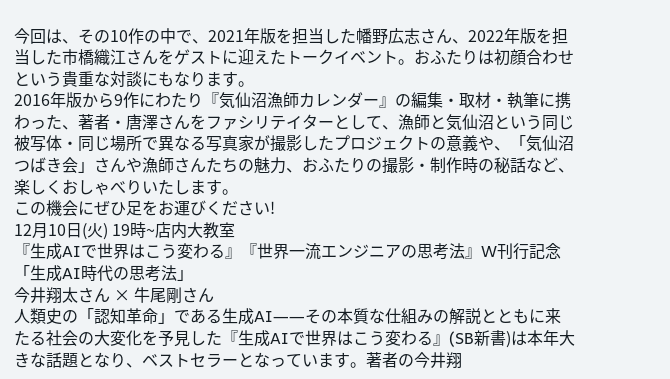今回は、その10作の中で、2021年版を担当した幡野広志さん、2022年版を担当した市橋織江さんをゲストに迎えたトークイベント。おふたりは初顔合わせという貴重な対談にもなります。
2016年版から9作にわたり『気仙沼漁師カレンダー』の編集・取材・執筆に携わった、著者・唐澤さんをファシリテイターとして、漁師と気仙沼という同じ被写体・同じ場所で異なる写真家が撮影したプロジェクトの意義や、「気仙沼つばき会」さんや漁師さんたちの魅力、おふたりの撮影・制作時の秘話など、楽しくおしゃべりいたします。
この機会にぜひ足をお運びください!
12月10日(火) 19時~店内大教室
『生成AIで世界はこう変わる』『世界一流エンジニアの思考法』W刊行記念
「生成AI時代の思考法」
今井翔太さん × 牛尾剛さん
人類史の「認知革命」である生成AI――その本質な仕組みの解説とともに来たる社会の大変化を予見した『生成AIで世界はこう変わる』(SB新書)は本年大きな話題となり、ベストセラーとなっています。著者の今井翔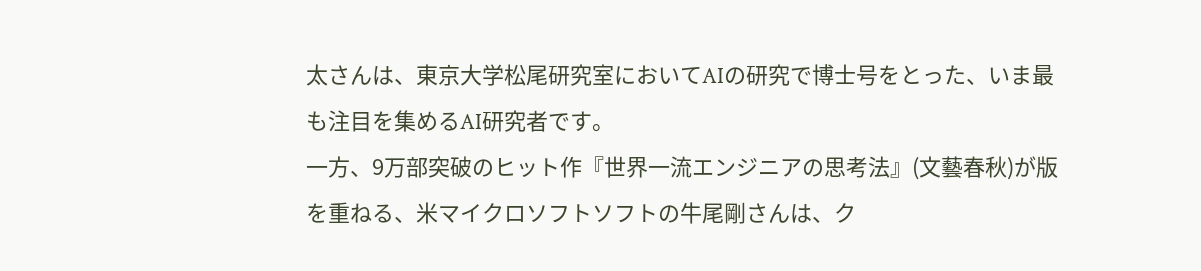太さんは、東京大学松尾研究室においてAIの研究で博士号をとった、いま最も注目を集めるAI研究者です。
一方、9万部突破のヒット作『世界一流エンジニアの思考法』(文藝春秋)が版を重ねる、米マイクロソフトソフトの牛尾剛さんは、ク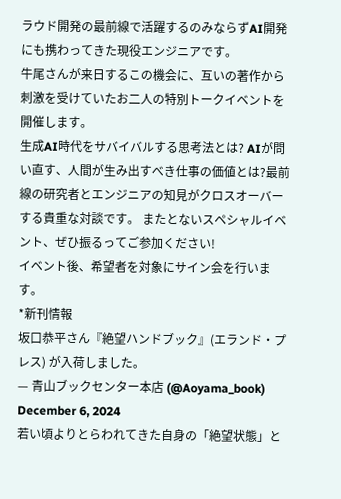ラウド開発の最前線で活躍するのみならずAI開発にも携わってきた現役エンジニアです。
牛尾さんが来日するこの機会に、互いの著作から刺激を受けていたお二人の特別トークイベントを開催します。
生成AI時代をサバイバルする思考法とは? AIが問い直す、人間が生み出すべき仕事の価値とは?最前線の研究者とエンジニアの知見がクロスオーバーする貴重な対談です。 またとないスペシャルイベント、ぜひ振るってご参加ください!
イベント後、希望者を対象にサイン会を行います。
*新刊情報
坂口恭平さん『絶望ハンドブック』(エランド・プレス) が入荷しました。
— 青山ブックセンター本店 (@Aoyama_book) December 6, 2024
若い頃よりとらわれてきた自身の「絶望状態」と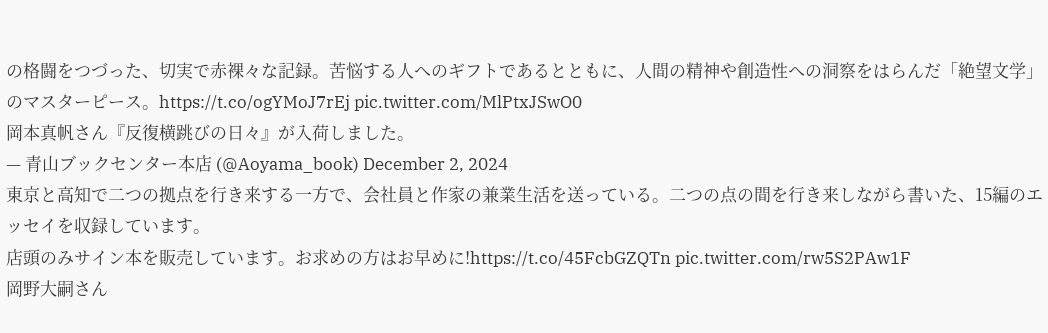の格闘をつづった、切実で赤裸々な記録。苦悩する人へのギフトであるとともに、人間の精神や創造性への洞察をはらんだ「絶望文学」のマスターピース。https://t.co/ogYMoJ7rEj pic.twitter.com/MlPtxJSwO0
岡本真帆さん『反復横跳びの日々』が入荷しました。
— 青山ブックセンター本店 (@Aoyama_book) December 2, 2024
東京と高知で二つの拠点を行き来する一方で、会社員と作家の兼業生活を送っている。二つの点の間を行き来しながら書いた、15編のエッセイを収録しています。
店頭のみサイン本を販売しています。お求めの方はお早めに!https://t.co/45FcbGZQTn pic.twitter.com/rw5S2PAw1F
岡野大嗣さん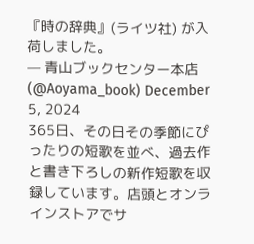『時の辞典』(ライツ社) が入荷しました。
— 青山ブックセンター本店 (@Aoyama_book) December 5, 2024
365日、その日その季節にぴったりの短歌を並べ、過去作と書き下ろしの新作短歌を収録しています。店頭とオンラインストアでサ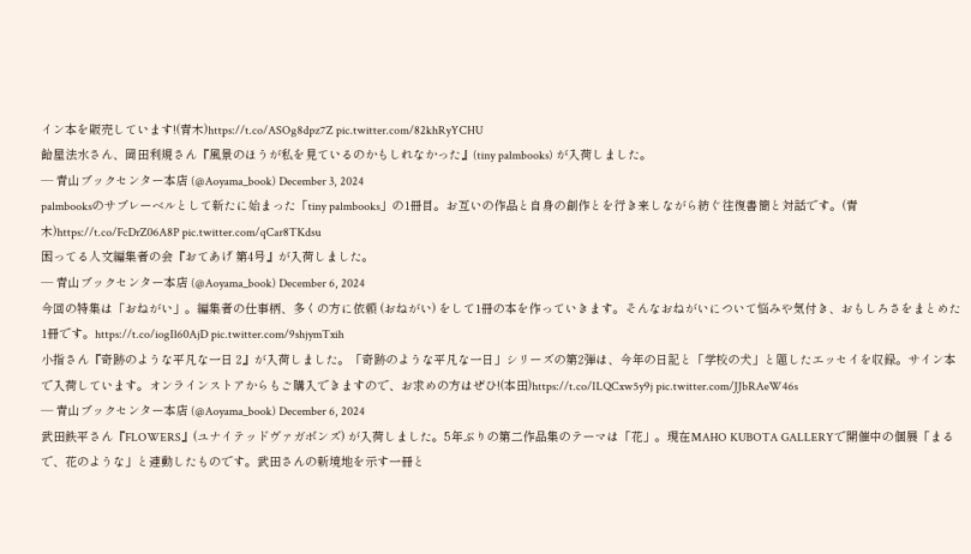イン本を販売しています!(青木)https://t.co/ASOg8dpz7Z pic.twitter.com/82khRyYCHU
飴屋法水さん、岡田利規さん『風景のほうが私を見ているのかもしれなかった』(tiny palmbooks) が入荷しました。
— 青山ブックセンター本店 (@Aoyama_book) December 3, 2024
palmbooksのサブレーベルとして新たに始まった「tiny palmbooks」の1冊目。お互いの作品と自身の創作とを行き来しながら紡ぐ往復書簡と対話です。(青木)https://t.co/FcDrZ06A8P pic.twitter.com/qCar8TKdsu
困ってる人文編集者の会『おてあげ 第4号』が入荷しました。
— 青山ブックセンター本店 (@Aoyama_book) December 6, 2024
今回の特集は「おねがい」。編集者の仕事柄、多くの方に依頼 (おねがい) をして1冊の本を作っていきます。そんなおねがいについて悩みや気付き、おもしろさをまとめた1冊です。https://t.co/iogIl60AjD pic.twitter.com/9shjymTxih
小指さん『奇跡のような平凡な一日 2』が入荷しました。「奇跡のような平凡な一日」シリーズの第2弾は、今年の日記と「学校の犬」と題したエッセイを収録。サイン本で入荷しています。オンラインストアからもご購入できますので、お求めの方はぜひ!(本田)https://t.co/ILQCxw5y9j pic.twitter.com/JJbRAeW46s
— 青山ブックセンター本店 (@Aoyama_book) December 6, 2024
武田鉄平さん『FLOWERS』(ユナイテッドヴァガボンズ) が入荷しました。5年ぶりの第二作品集のテーマは「花」。現在MAHO KUBOTA GALLERYで開催中の個展「まるで、花のような」と連動したものです。武田さんの新境地を示す一冊と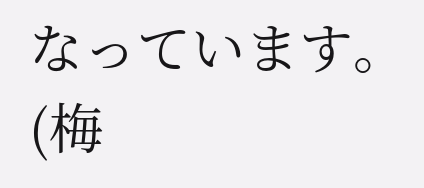なっています。(梅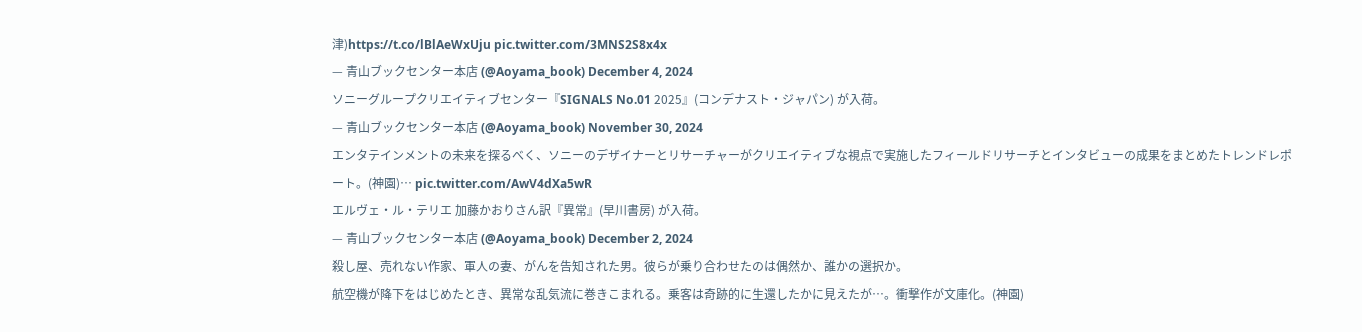津)https://t.co/lBlAeWxUju pic.twitter.com/3MNS2S8x4x
— 青山ブックセンター本店 (@Aoyama_book) December 4, 2024
ソニーグループクリエイティブセンター『SIGNALS No.01 2025』(コンデナスト・ジャパン) が入荷。
— 青山ブックセンター本店 (@Aoyama_book) November 30, 2024
エンタテインメントの未来を探るべく、ソニーのデザイナーとリサーチャーがクリエイティブな視点で実施したフィールドリサーチとインタビューの成果をまとめたトレンドレポート。(神園)… pic.twitter.com/AwV4dXa5wR
エルヴェ・ル・テリエ 加藤かおりさん訳『異常』(早川書房) が入荷。
— 青山ブックセンター本店 (@Aoyama_book) December 2, 2024
殺し屋、売れない作家、軍人の妻、がんを告知された男。彼らが乗り合わせたのは偶然か、誰かの選択か。
航空機が降下をはじめたとき、異常な乱気流に巻きこまれる。乗客は奇跡的に生還したかに見えたが…。衝撃作が文庫化。(神園)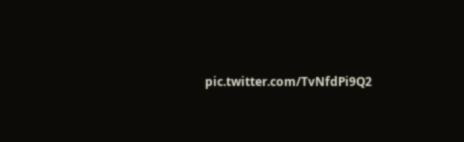pic.twitter.com/TvNfdPi9Q2